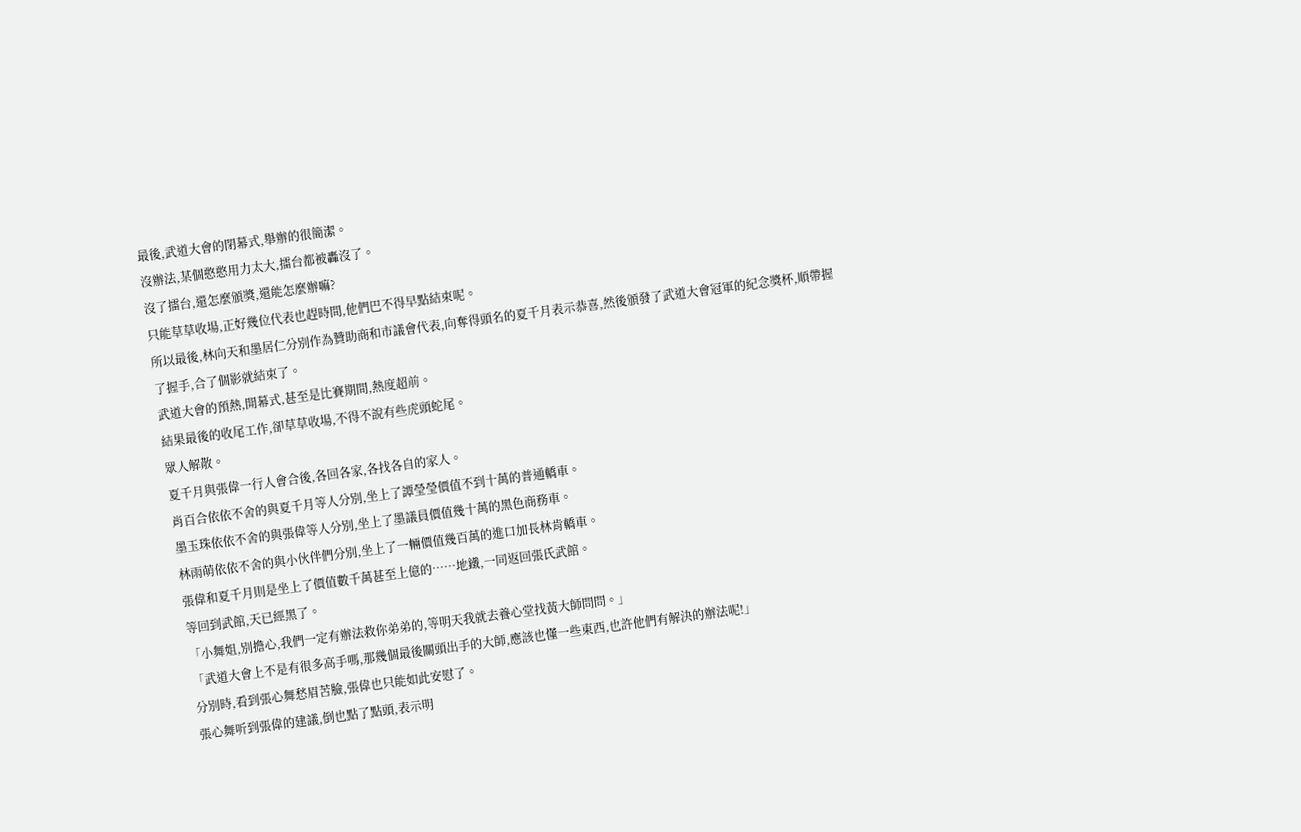最後,武道大會的閉幕式,舉辦的很簡潔。
沒辦法,某個憨憨用力太大,擂台都被轟沒了。
沒了擂台,還怎麼頒獎,還能怎麼辦嘛?
只能草草收場,正好幾位代表也趕時間,他們巴不得早點結束呢。
所以最後,林向天和墨居仁分別作為贊助商和市議會代表,向奪得頭名的夏千月表示恭喜,然後頒發了武道大會冠軍的紀念獎杯,順帶握了握手,合了個影就結束了。
武道大會的預熱,開幕式,甚至是比賽期間,熱度超前。
結果最後的收尾工作,卻草草收場,不得不說有些虎頭蛇尾。
眾人解散。
夏千月與張偉一行人會合後,各回各家,各找各自的家人。
肖百合依依不舍的與夏千月等人分別,坐上了譚瑩瑩價值不到十萬的普通轎車。
墨玉珠依依不舍的與張偉等人分別,坐上了墨議員價值幾十萬的黑色商務車。
林雨萌依依不舍的與小伙伴們分別,坐上了一輛價值幾百萬的進口加長林肯轎車。
張偉和夏千月則是坐上了價值數千萬甚至上億的……地鐵,一同返回張氏武館。
等回到武館,天已經黑了。
「小舞姐,別擔心,我們一定有辦法救你弟弟的,等明天我就去養心堂找黃大師問問。」
「武道大會上不是有很多高手嗎,那幾個最後關頭出手的大師,應該也懂一些東西,也許他們有解決的辦法呢!」
分別時,看到張心舞愁眉苦臉,張偉也只能如此安慰了。
張心舞听到張偉的建議,倒也點了點頭,表示明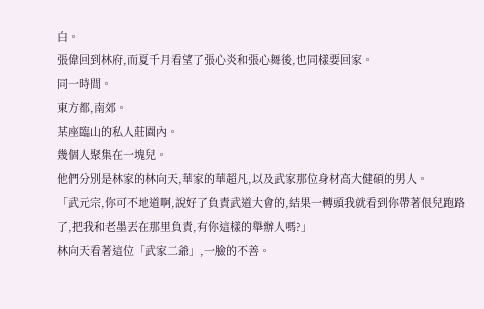白。
張偉回到林府,而夏千月看望了張心炎和張心舞後,也同樣要回家。
同一時間。
東方都,南郊。
某座臨山的私人莊園內。
幾個人聚集在一塊兒。
他們分別是林家的林向天,華家的華超凡,以及武家那位身材高大健碩的男人。
「武元宗,你可不地道啊,說好了負責武道大會的,結果一轉頭我就看到你帶著佷兒跑路了,把我和老墨丟在那里負責,有你這樣的舉辦人嗎?」
林向天看著這位「武家二爺」,一臉的不善。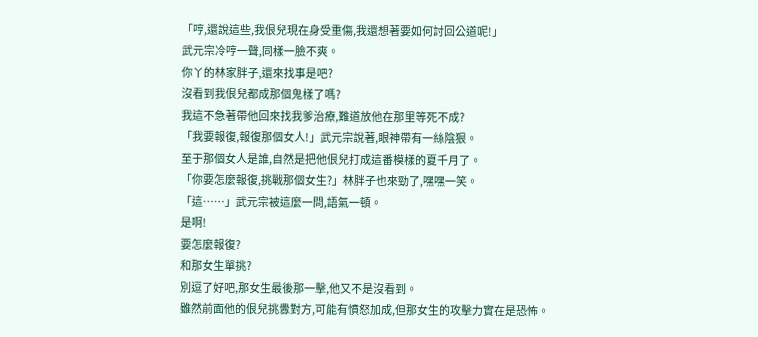「哼,還說這些,我佷兒現在身受重傷,我還想著要如何討回公道呢!」
武元宗冷哼一聲,同樣一臉不爽。
你丫的林家胖子,還來找事是吧?
沒看到我佷兒都成那個鬼樣了嗎?
我這不急著帶他回來找我爹治療,難道放他在那里等死不成?
「我要報復,報復那個女人!」武元宗說著,眼神帶有一絲陰狠。
至于那個女人是誰,自然是把他佷兒打成這番模樣的夏千月了。
「你要怎麼報復,挑戰那個女生?」林胖子也來勁了,嘿嘿一笑。
「這……」武元宗被這麼一問,語氣一頓。
是啊!
要怎麼報復?
和那女生單挑?
別逗了好吧,那女生最後那一擊,他又不是沒看到。
雖然前面他的佷兒挑釁對方,可能有憤怒加成,但那女生的攻擊力實在是恐怖。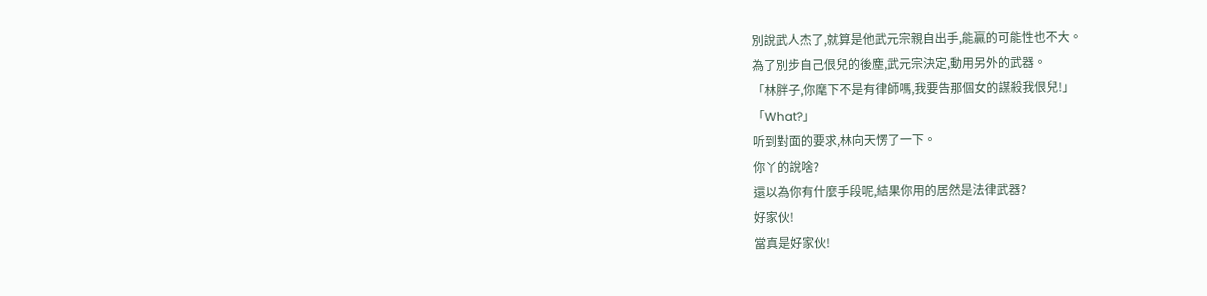別說武人杰了,就算是他武元宗親自出手,能贏的可能性也不大。
為了別步自己佷兒的後塵,武元宗決定,動用另外的武器。
「林胖子,你麾下不是有律師嗎,我要告那個女的謀殺我佷兒!」
「What?」
听到對面的要求,林向天愣了一下。
你丫的說啥?
還以為你有什麼手段呢,結果你用的居然是法律武器?
好家伙!
當真是好家伙!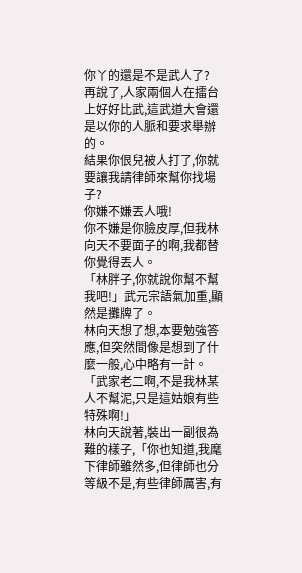你丫的還是不是武人了?
再說了,人家兩個人在擂台上好好比武,這武道大會還是以你的人脈和要求舉辦的。
結果你佷兒被人打了,你就要讓我請律師來幫你找場子?
你嫌不嫌丟人哦!
你不嫌是你臉皮厚,但我林向天不要面子的啊,我都替你覺得丟人。
「林胖子,你就說你幫不幫我吧!」武元宗語氣加重,顯然是攤牌了。
林向天想了想,本要勉強答應,但突然間像是想到了什麼一般,心中略有一計。
「武家老二啊,不是我林某人不幫泥,只是這姑娘有些特殊啊!」
林向天說著,裝出一副很為難的樣子,「你也知道,我麾下律師雖然多,但律師也分等級不是,有些律師厲害,有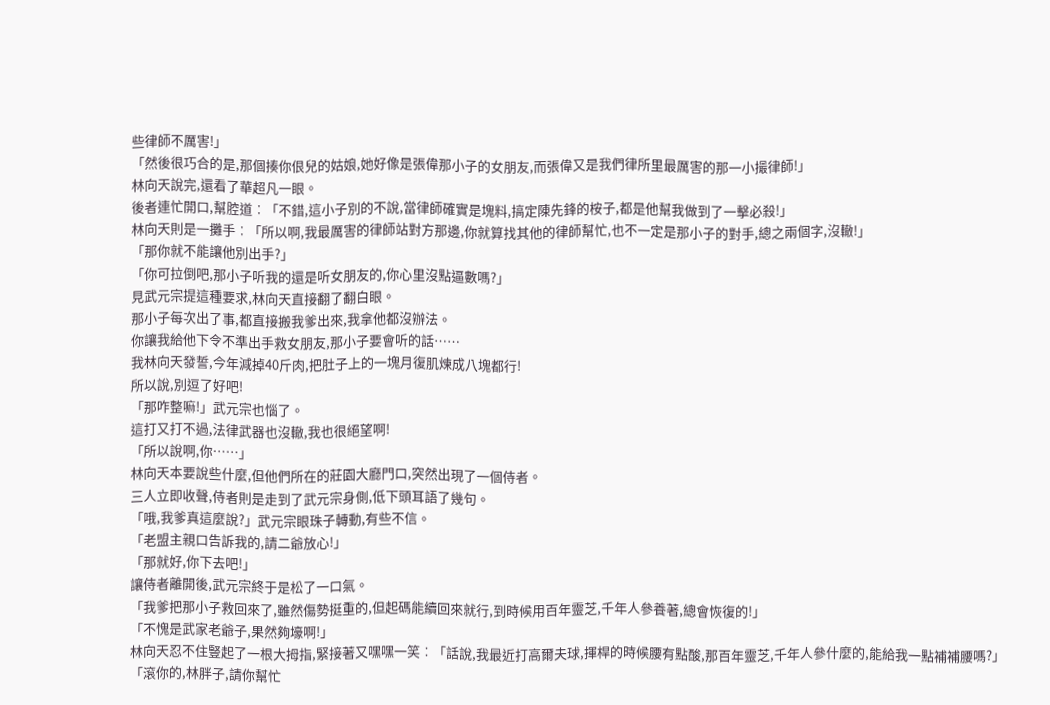些律師不厲害!」
「然後很巧合的是,那個揍你佷兒的姑娘,她好像是張偉那小子的女朋友,而張偉又是我們律所里最厲害的那一小撮律師!」
林向天說完,還看了華超凡一眼。
後者連忙開口,幫腔道︰「不錯,這小子別的不說,當律師確實是塊料,搞定陳先鋒的桉子,都是他幫我做到了一擊必殺!」
林向天則是一攤手︰「所以啊,我最厲害的律師站對方那邊,你就算找其他的律師幫忙,也不一定是那小子的對手,總之兩個字,沒轍!」
「那你就不能讓他別出手?」
「你可拉倒吧,那小子听我的還是听女朋友的,你心里沒點逼數嗎?」
見武元宗提這種要求,林向天直接翻了翻白眼。
那小子每次出了事,都直接搬我爹出來,我拿他都沒辦法。
你讓我給他下令不準出手救女朋友,那小子要會听的話……
我林向天發誓,今年減掉40斤肉,把肚子上的一塊月復肌煉成八塊都行!
所以說,別逗了好吧!
「那咋整嘛!」武元宗也惱了。
這打又打不過,法律武器也沒轍,我也很絕望啊!
「所以說啊,你……」
林向天本要說些什麼,但他們所在的莊園大廳門口,突然出現了一個侍者。
三人立即收聲,侍者則是走到了武元宗身側,低下頭耳語了幾句。
「哦,我爹真這麼說?」武元宗眼珠子轉動,有些不信。
「老盟主親口告訴我的,請二爺放心!」
「那就好,你下去吧!」
讓侍者離開後,武元宗終于是松了一口氣。
「我爹把那小子救回來了,雖然傷勢挺重的,但起碼能續回來就行,到時候用百年靈芝,千年人參養著,總會恢復的!」
「不愧是武家老爺子,果然夠壕啊!」
林向天忍不住豎起了一根大拇指,緊接著又嘿嘿一笑︰「話說,我最近打高爾夫球,揮桿的時候腰有點酸,那百年靈芝,千年人參什麼的,能給我一點補補腰嗎?」
「滾你的,林胖子,請你幫忙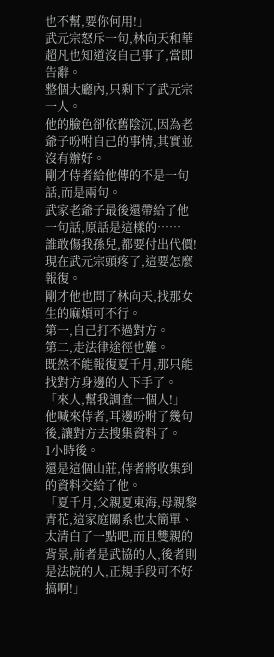也不幫,要你何用!」
武元宗怒斥一句,林向天和華超凡也知道沒自己事了,當即告辭。
整個大廳內,只剩下了武元宗一人。
他的臉色卻依舊陰沉,因為老爺子吩咐自己的事情,其實並沒有辦好。
剛才侍者給他傳的不是一句話,而是兩句。
武家老爺子最後還帶給了他一句話,原話是這樣的……
誰敢傷我孫兒,都要付出代價!
現在武元宗頭疼了,這要怎麼報復。
剛才他也問了林向天,找那女生的麻煩可不行。
第一,自己打不過對方。
第二,走法律途徑也難。
既然不能報復夏千月,那只能找對方身邊的人下手了。
「來人,幫我調查一個人!」
他喊來侍者,耳邊吩咐了幾句後,讓對方去搜集資料了。
1小時後。
還是這個山莊,侍者將收集到的資料交給了他。
「夏千月,父親夏東海,母親黎青花,這家庭關系也太簡單、太清白了一點吧,而且雙親的背景,前者是武協的人,後者則是法院的人,正規手段可不好搞啊!」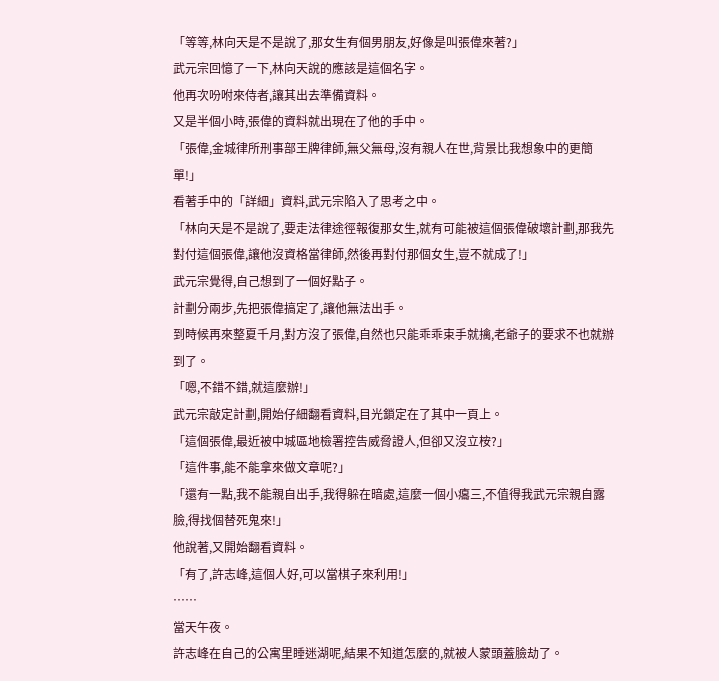「等等,林向天是不是說了,那女生有個男朋友,好像是叫張偉來著?」
武元宗回憶了一下,林向天說的應該是這個名字。
他再次吩咐來侍者,讓其出去準備資料。
又是半個小時,張偉的資料就出現在了他的手中。
「張偉,金城律所刑事部王牌律師,無父無母,沒有親人在世,背景比我想象中的更簡單!」
看著手中的「詳細」資料,武元宗陷入了思考之中。
「林向天是不是說了,要走法律途徑報復那女生,就有可能被這個張偉破壞計劃,那我先對付這個張偉,讓他沒資格當律師,然後再對付那個女生,豈不就成了!」
武元宗覺得,自己想到了一個好點子。
計劃分兩步,先把張偉搞定了,讓他無法出手。
到時候再來整夏千月,對方沒了張偉,自然也只能乖乖束手就擒,老爺子的要求不也就辦到了。
「嗯,不錯不錯,就這麼辦!」
武元宗敲定計劃,開始仔細翻看資料,目光鎖定在了其中一頁上。
「這個張偉,最近被中城區地檢署控告威脅證人,但卻又沒立桉?」
「這件事,能不能拿來做文章呢?」
「還有一點,我不能親自出手,我得躲在暗處,這麼一個小癟三,不值得我武元宗親自露臉,得找個替死鬼來!」
他說著,又開始翻看資料。
「有了,許志峰,這個人好,可以當棋子來利用!」
……
當天午夜。
許志峰在自己的公寓里睡迷湖呢,結果不知道怎麼的,就被人蒙頭蓋臉劫了。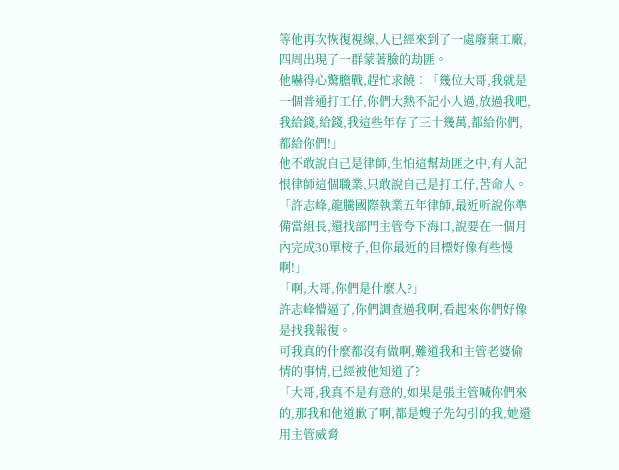等他再次恢復視線,人已經來到了一處廢棄工廠,四周出現了一群蒙著臉的劫匪。
他嚇得心驚膽戰,趕忙求饒︰「幾位大哥,我就是一個普通打工仔,你們大熱不記小人過,放過我吧,我給錢,給錢,我這些年存了三十幾萬,都給你們,都給你們!」
他不敢說自己是律師,生怕這幫劫匪之中,有人記恨律師這個職業,只敢說自己是打工仔,苦命人。
「許志峰,龍騰國際執業五年律師,最近听說你準備當組長,還找部門主管夸下海口,說要在一個月內完成30單桉子,但你最近的目標好像有些慢啊!」
「啊,大哥,你們是什麼人?」
許志峰懵逼了,你們調查過我啊,看起來你們好像是找我報復。
可我真的什麼都沒有做啊,難道我和主管老婆偷情的事情,已經被他知道了?
「大哥,我真不是有意的,如果是張主管喊你們來的,那我和他道歉了啊,都是嫂子先勾引的我,她還用主管威脅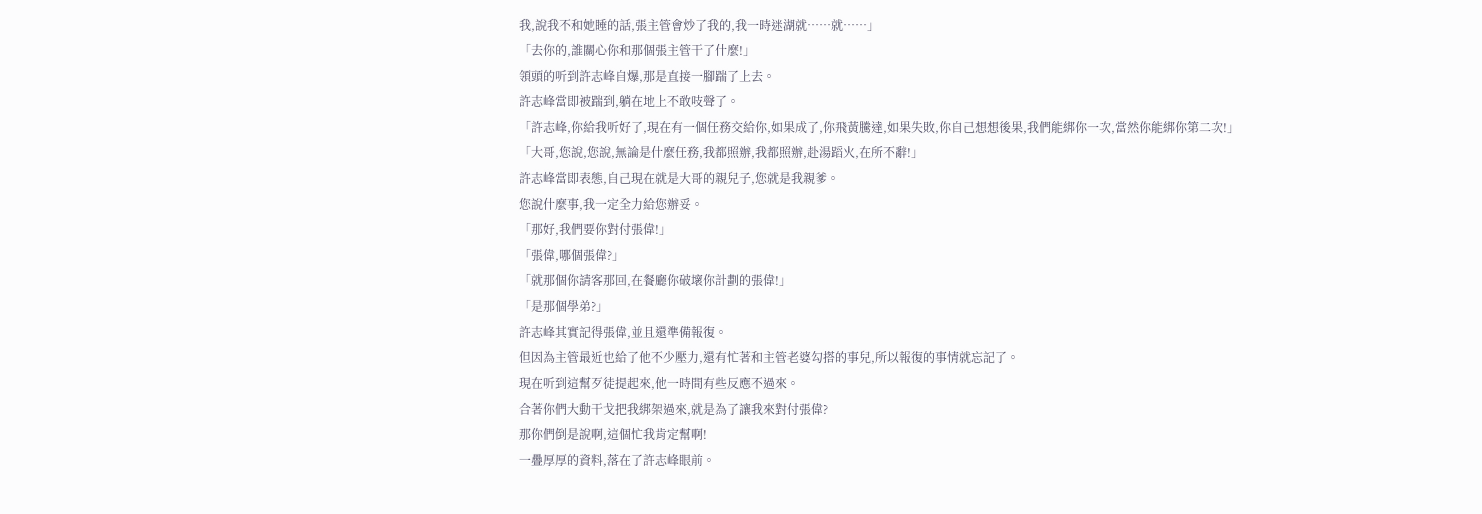我,說我不和她睡的話,張主管會炒了我的,我一時迷湖就……就……」
「去你的,誰關心你和那個張主管干了什麼!」
領頭的听到許志峰自爆,那是直接一腳踹了上去。
許志峰當即被踹到,躺在地上不敢吱聲了。
「許志峰,你給我听好了,現在有一個任務交給你,如果成了,你飛黃騰達,如果失敗,你自己想想後果,我們能綁你一次,當然你能綁你第二次!」
「大哥,您說,您說,無論是什麼任務,我都照辦,我都照辦,赴湯蹈火,在所不辭!」
許志峰當即表態,自己現在就是大哥的親兒子,您就是我親爹。
您說什麼事,我一定全力給您辦妥。
「那好,我們要你對付張偉!」
「張偉,哪個張偉?」
「就那個你請客那回,在餐廳你破壞你計劃的張偉!」
「是那個學弟?」
許志峰其實記得張偉,並且還準備報復。
但因為主管最近也給了他不少壓力,還有忙著和主管老婆勾搭的事兒,所以報復的事情就忘記了。
現在听到這幫歹徒提起來,他一時間有些反應不過來。
合著你們大動干戈把我綁架過來,就是為了讓我來對付張偉?
那你們倒是說啊,這個忙我肯定幫啊!
一疊厚厚的資料,落在了許志峰眼前。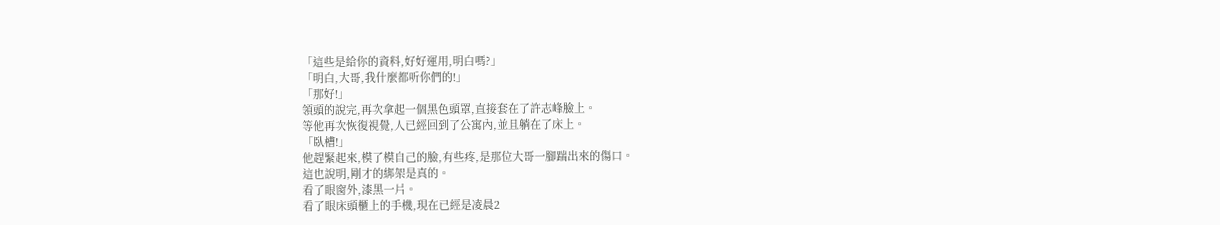「這些是給你的資料,好好運用,明白嗎?」
「明白,大哥,我什麼都听你們的!」
「那好!」
領頭的說完,再次拿起一個黑色頭罩,直接套在了許志峰臉上。
等他再次恢復視覺,人已經回到了公寓內,並且躺在了床上。
「臥槽!」
他趕緊起來,模了模自己的臉,有些疼,是那位大哥一腳踹出來的傷口。
這也說明,剛才的綁架是真的。
看了眼窗外,漆黑一片。
看了眼床頭櫃上的手機,現在已經是凌晨2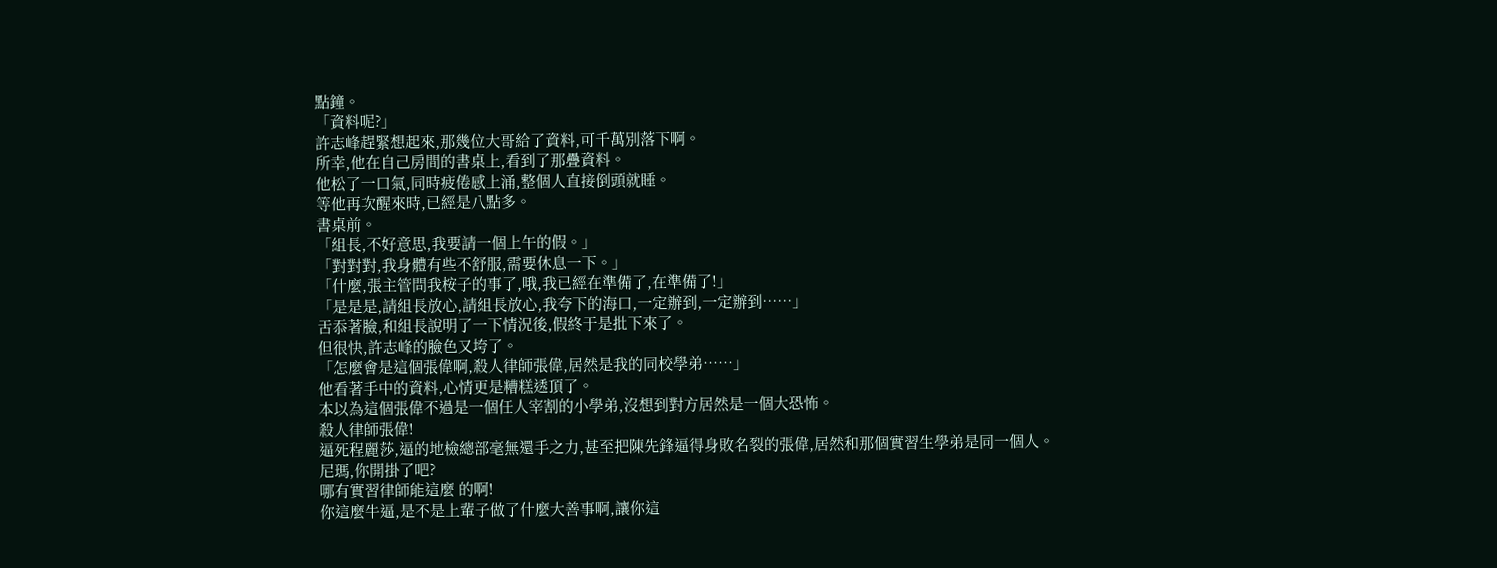點鐘。
「資料呢?」
許志峰趕緊想起來,那幾位大哥給了資料,可千萬別落下啊。
所幸,他在自己房間的書桌上,看到了那疊資料。
他松了一口氣,同時疲倦感上涌,整個人直接倒頭就睡。
等他再次醒來時,已經是八點多。
書桌前。
「組長,不好意思,我要請一個上午的假。」
「對對對,我身體有些不舒服,需要休息一下。」
「什麼,張主管問我桉子的事了,哦,我已經在準備了,在準備了!」
「是是是,請組長放心,請組長放心,我夸下的海口,一定辦到,一定辦到……」
舌忝著臉,和組長說明了一下情況後,假終于是批下來了。
但很快,許志峰的臉色又垮了。
「怎麼會是這個張偉啊,殺人律師張偉,居然是我的同校學弟……」
他看著手中的資料,心情更是糟糕透頂了。
本以為這個張偉不過是一個任人宰割的小學弟,沒想到對方居然是一個大恐怖。
殺人律師張偉!
逼死程麗莎,逼的地檢總部毫無還手之力,甚至把陳先鋒逼得身敗名裂的張偉,居然和那個實習生學弟是同一個人。
尼瑪,你開掛了吧?
哪有實習律師能這麼 的啊!
你這麼牛逼,是不是上輩子做了什麼大善事啊,讓你這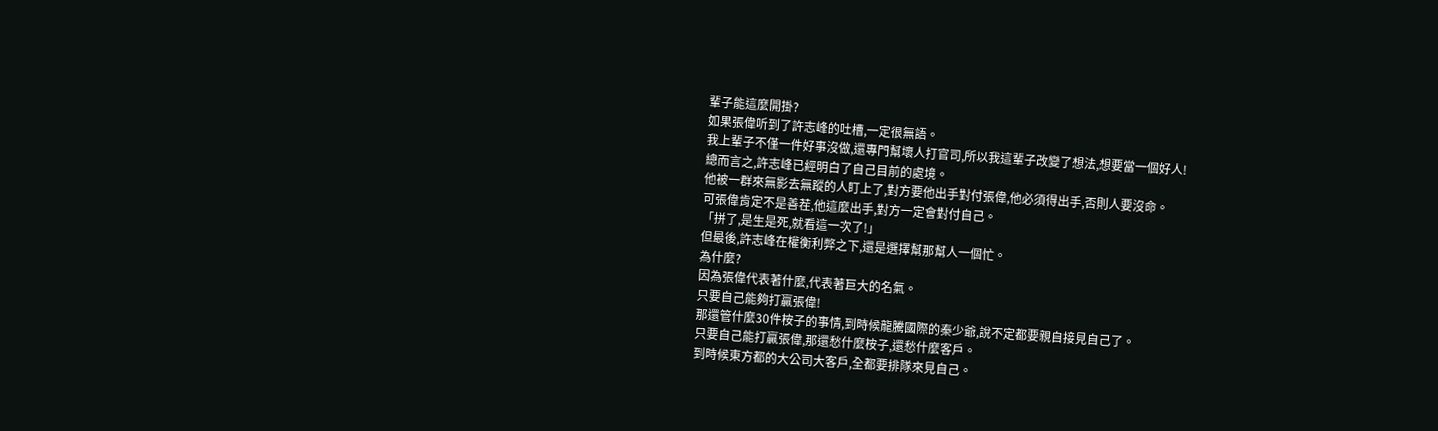輩子能這麼開掛?
如果張偉听到了許志峰的吐槽,一定很無語。
我上輩子不僅一件好事沒做,還專門幫壞人打官司,所以我這輩子改變了想法,想要當一個好人!
總而言之,許志峰已經明白了自己目前的處境。
他被一群來無影去無蹤的人盯上了,對方要他出手對付張偉,他必須得出手,否則人要沒命。
可張偉肯定不是善茬,他這麼出手,對方一定會對付自己。
「拼了,是生是死,就看這一次了!」
但最後,許志峰在權衡利弊之下,還是選擇幫那幫人一個忙。
為什麼?
因為張偉代表著什麼,代表著巨大的名氣。
只要自己能夠打贏張偉!
那還管什麼30件桉子的事情,到時候龍騰國際的秦少爺,說不定都要親自接見自己了。
只要自己能打贏張偉,那還愁什麼桉子,還愁什麼客戶。
到時候東方都的大公司大客戶,全都要排隊來見自己。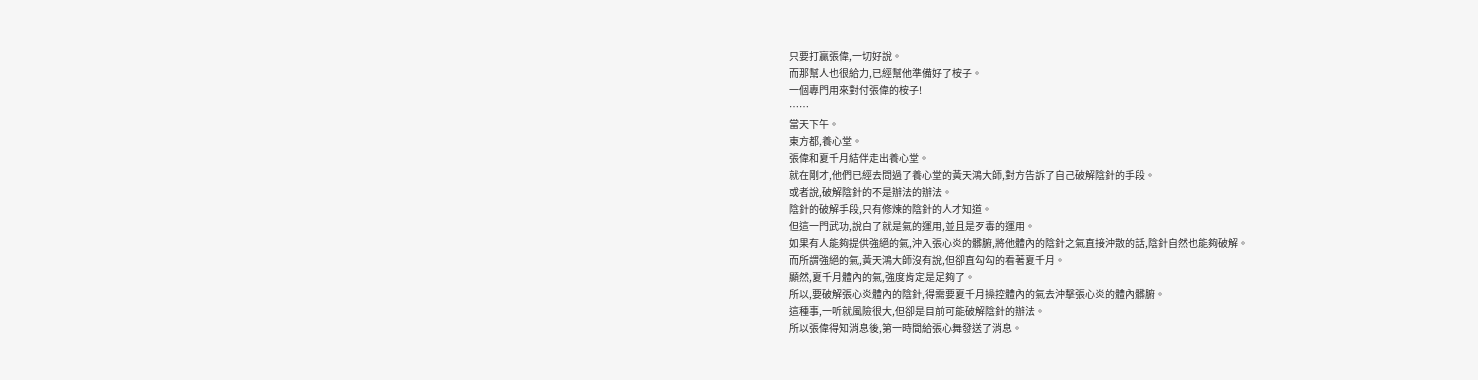只要打贏張偉,一切好說。
而那幫人也很給力,已經幫他準備好了桉子。
一個專門用來對付張偉的桉子!
……
當天下午。
東方都,養心堂。
張偉和夏千月結伴走出養心堂。
就在剛才,他們已經去問過了養心堂的黃天鴻大師,對方告訴了自己破解陰針的手段。
或者說,破解陰針的不是辦法的辦法。
陰針的破解手段,只有修煉的陰針的人才知道。
但這一門武功,說白了就是氣的運用,並且是歹毒的運用。
如果有人能夠提供強絕的氣,沖入張心炎的髒腑,將他體內的陰針之氣直接沖散的話,陰針自然也能夠破解。
而所謂強絕的氣,黃天鴻大師沒有說,但卻直勾勾的看著夏千月。
顯然,夏千月體內的氣,強度肯定是足夠了。
所以,要破解張心炎體內的陰針,得需要夏千月操控體內的氣去沖擊張心炎的體內髒腑。
這種事,一听就風險很大,但卻是目前可能破解陰針的辦法。
所以張偉得知消息後,第一時間給張心舞發送了消息。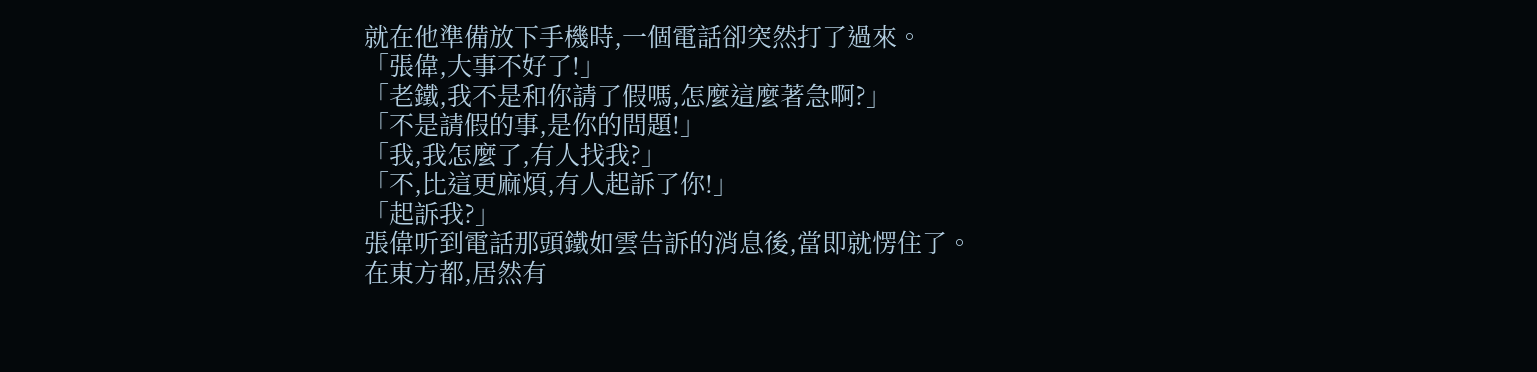就在他準備放下手機時,一個電話卻突然打了過來。
「張偉,大事不好了!」
「老鐵,我不是和你請了假嗎,怎麼這麼著急啊?」
「不是請假的事,是你的問題!」
「我,我怎麼了,有人找我?」
「不,比這更麻煩,有人起訴了你!」
「起訴我?」
張偉听到電話那頭鐵如雲告訴的消息後,當即就愣住了。
在東方都,居然有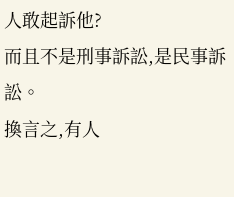人敢起訴他?
而且不是刑事訴訟,是民事訴訟。
換言之,有人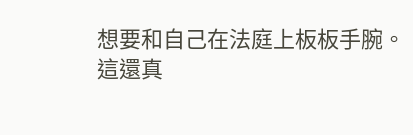想要和自己在法庭上板板手腕。
這還真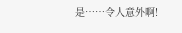是……令人意外啊!